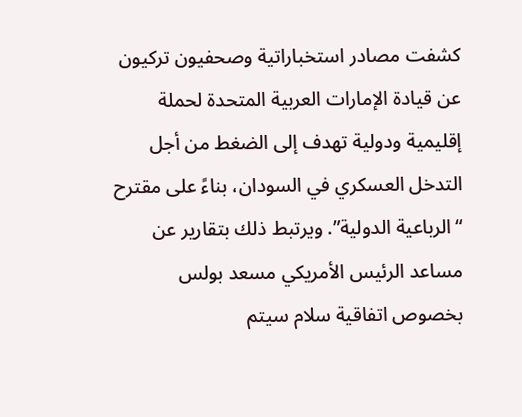كشفت مصادر استخباراتية وصحفيون تركيون عن قيادة الإمارات العربية المتحدة لحملة إقليمية ودولية تهدف إلى الضغط من أجل التدخل العسكري في السودان، بناءً على مقترح “الرباعية الدولية”. ويرتبط ذلك بتقارير عن مساعد الرئيس الأمريكي مسعد بولس بخصوص اتفاقية سلام سيتم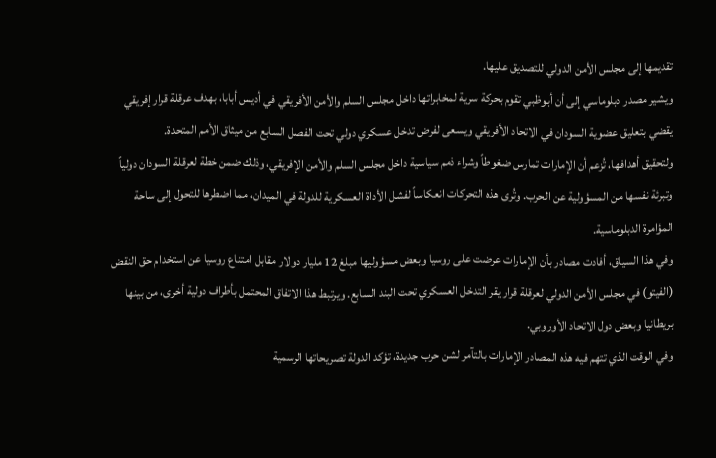تقديمها إلى مجلس الأمن الدولي للتصديق عليها.
ويشير مصدر دبلوماسي إلى أن أبوظبي تقوم بحركة سرية لمخابراتها داخل مجلس السلم والأمن الأفريقي في أديس أبابا، بهدف عرقلة قرار إفريقي يقضي بتعليق عضوية السودان في الاتحاد الأفريقي ويسعى لفرض تدخل عسكري دولي تحت الفصل السابع من ميثاق الأمم المتحدة.
ولتحقيق أهدافها، تُزعم أن الإمارات تمارس ضغوطاً وشراء ذمم سياسية داخل مجلس السلم والأمن الإفريقي، وذلك ضمن خطة لعرقلة السودان دولياً وتبرئة نفسها من المسؤولية عن الحرب. وتُرى هذه التحركات انعكاساً لفشل الأداة العسكرية للدولة في الميدان، مما اضطرها للتحول إلى ساحة المؤامرة الدبلوماسية.
وفي هذا السياق، أفادت مصادر بأن الإمارات عرضت على روسيا وبعض مسؤوليها مبلغ 12 مليار دولار مقابل امتناع روسيا عن استخدام حق النقض (الفيتو) في مجلس الأمن الدولي لعرقلة قرار يقر التدخل العسكري تحت البند السابع. ويرتبط هذا الاتفاق المحتمل بأطراف دولية أخرى، من بينها بريطانيا وبعض دول الاتحاد الأوروبي.
وفي الوقت الذي تتهم فيه هذه المصادر الإمارات بالتآمر لشن حرب جديدة، تؤكد الدولة تصريحاتها الرسمية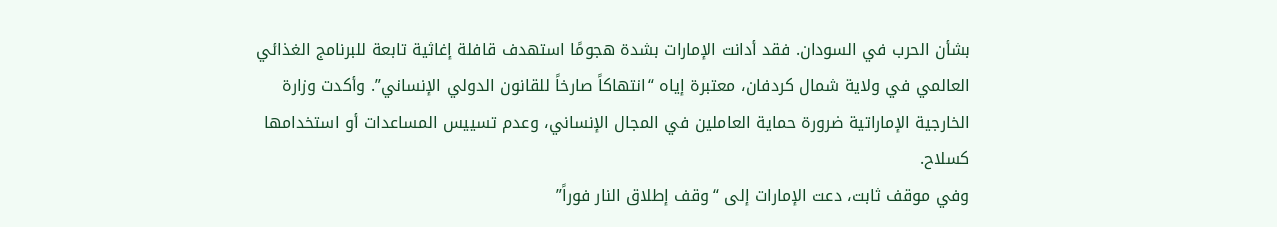بشأن الحرب في السودان. فقد أدانت الإمارات بشدة هجومًا استهدف قافلة إغاثية تابعة للبرنامج الغذائي العالمي في ولاية شمال كردفان، معتبرة إياه “انتهاكاً صارخاً للقانون الدولي الإنساني”. وأكدت وزارة الخارجية الإماراتية ضرورة حماية العاملين في المجال الإنساني، وعدم تسييس المساعدات أو استخدامها كسلاح.
وفي موقف ثابت، دعت الإمارات إلى “وقف إطلاق النار فوراً”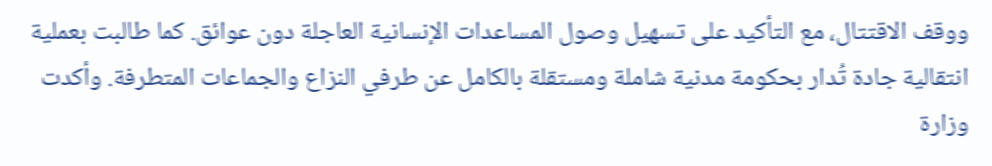ووقف الاقتتال، مع التأكيد على تسهيل وصول المساعدات الإنسانية العاجلة دون عوائق. كما طالبت بعملية انتقالية جادة تُدار بحكومة مدنية شاملة ومستقلة بالكامل عن طرفي النزاع والجماعات المتطرفة. وأكدت وزارة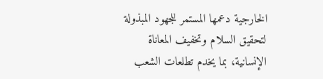الخارجية دعمها المستمر للجهود المبذولة لتحقيق السلام وتخفيف المعاناة الإنسانية، بما يخدم تطلعات الشعب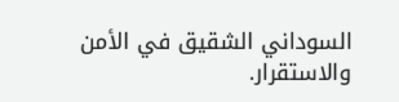السوداني الشقيق في الأمن والاستقرار.